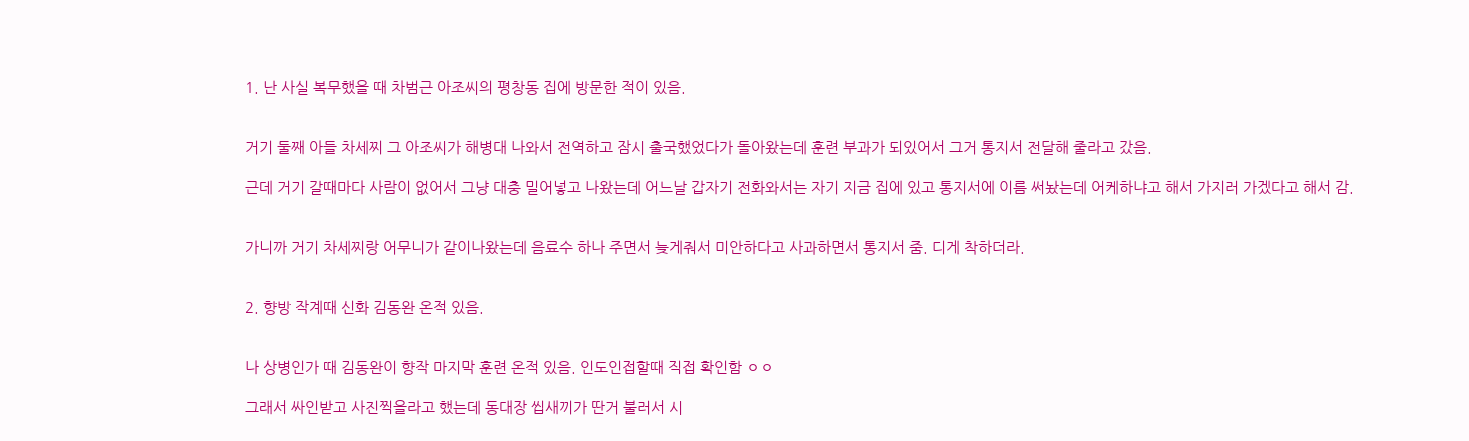1. 난 사실 복무했을 때 차범근 아조씨의 평창동 집에 방문한 적이 있음.


거기 둘째 아들 차세찌 그 아조씨가 해병대 나와서 전역하고 잠시 출국했었다가 돌아왔는데 훈련 부과가 되있어서 그거 통지서 전달해 줄라고 갔음.

근데 거기 갈때마다 사람이 없어서 그냥 대충 밀어넣고 나왔는데 어느날 갑자기 전화와서는 자기 지금 집에 있고 통지서에 이름 써놨는데 어케하냐고 해서 가지러 가겠다고 해서 감.


가니까 거기 차세찌랑 어무니가 같이나왔는데 음료수 하나 주면서 늦게줘서 미안하다고 사과하면서 통지서 줌. 디게 착하더라.


2. 향방 작계때 신화 김동완 온적 있음.


나 상병인가 때 김동완이 향작 마지막 훈련 온적 있음. 인도인접할때 직접 확인함 ㅇㅇ

그래서 싸인받고 사진찍을라고 했는데 동대장 씹새끼가 딴거 불러서 시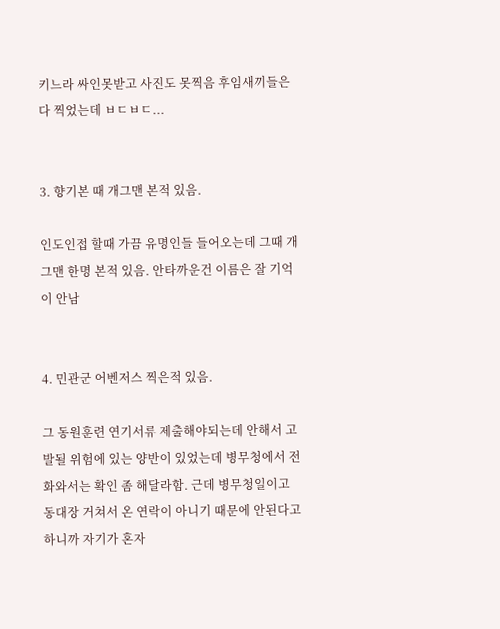키느라 싸인못받고 사진도 못찍음 후임새끼들은 다 찍었는데 ㅂㄷㅂㄷ...


3. 향기본 때 개그맨 본적 있음.

인도인접 할때 가끔 유명인들 들어오는데 그때 개그맨 한명 본적 있음. 안타까운건 이름은 잘 기억이 안남


4. 민관군 어벤저스 찍은적 있음.

그 동원훈련 연기서류 제출해야되는데 안해서 고발될 위험에 있는 양반이 있었는데 병무청에서 전화와서는 확인 좀 해달라함. 근데 병무청일이고 동대장 거쳐서 온 연락이 아니기 때문에 안된다고 하니까 자기가 혼자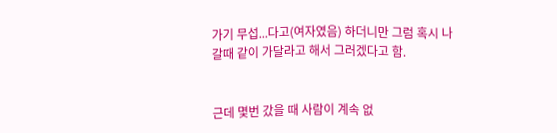가기 무섭...다고(여자였음) 하더니만 그럼 혹시 나갈때 같이 가달라고 해서 그러겠다고 함.


근데 몇번 갔을 때 사람이 계속 없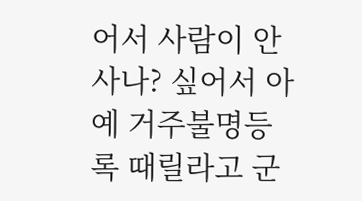어서 사람이 안사나? 싶어서 아예 거주불명등록 때릴라고 군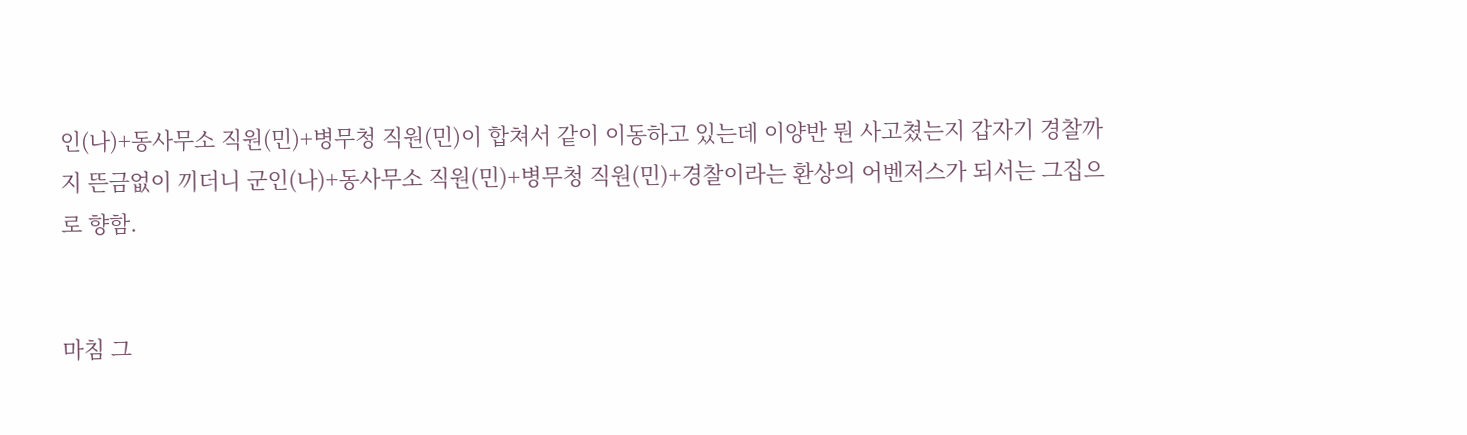인(나)+동사무소 직원(민)+병무청 직원(민)이 합쳐서 같이 이동하고 있는데 이양반 뭔 사고쳤는지 갑자기 경찰까지 뜬금없이 끼더니 군인(나)+동사무소 직원(민)+병무청 직원(민)+경찰이라는 환상의 어벤저스가 되서는 그집으로 향함.


마침 그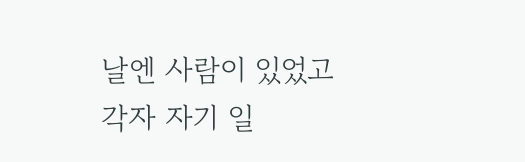날엔 사람이 있었고 각자 자기 일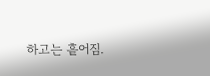하고는 흩어짐.